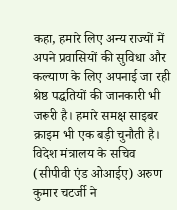कहा, हमारे लिए अन्य राज्यों में अपने प्रवासियों की सुविधा और कल्याण के लिए अपनाई जा रही श्रेष्ठ पद्धतियों की जानकारी भी जरूरी है। हमारे समक्ष साइबर क्राइम भी एक बड़ी चुनौती है। विदेश मंत्रालय के सचिव (सीपीवी एंड ओआईए) अरुण कुमार चटर्जी ने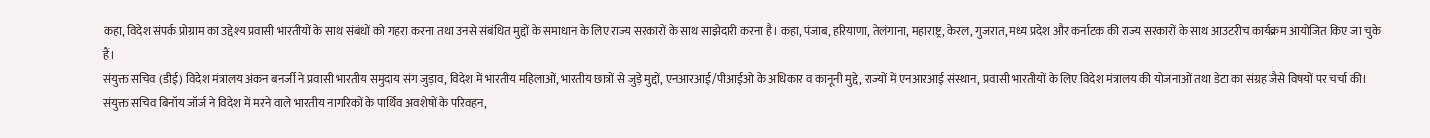कहा, विदेश संपर्क प्रोग्राम का उद्देश्य प्रवासी भारतीयों के साथ संबंधों को गहरा करना तथा उनसे संबंधित मुद्दों के समाधान के लिए राज्य सरकारों के साथ साझेदारी करना है। कहा, पंजाब, हरियाणा, तेलंगाना, महाराष्ट्र, केरल, गुजरात, मध्य प्रदेश और कर्नाटक की राज्य सरकारों के साथ आउटरीच कार्यक्रम आयोजित किए जा चुके हैं।
संयुक्त सचिव (डीई) विदेश मंत्रालय अंकन बनर्जी ने प्रवासी भारतीय समुदाय संग जुड़ाव, विदेश में भारतीय महिलाओं, भारतीय छात्रों से जुड़े मुद्दों, एनआरआई/पीआईओ के अधिकार व कानूनी मुद्दे, राज्यों में एनआरआई संस्थान, प्रवासी भारतीयों के लिए विदेश मंत्रालय की योजनाओं तथा डेटा का संग्रह जैसे विषयों पर चर्चा की।
संयुक्त सचिव बिनॉय जॉर्ज ने विदेश में मरने वाले भारतीय नागरिकों के पार्थिव अवशेषों के परिवहन,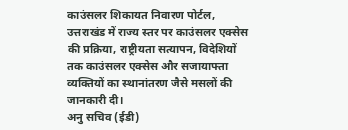काउंसलर शिकायत निवारण पोर्टल, उत्तराखंड में राज्य स्तर पर काउंसलर एक्सेस की प्रक्रिया, राष्ट्रीयता सत्यापन, विदेशियों तक काउंसलर एक्सेस और सजायाफ्ता व्यक्तियों का स्थानांतरण जैसे मसलों की जानकारी दी।
अनु सचिव (ईडी)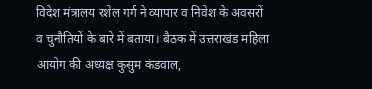विदेश मंत्रालय रशेल गर्ग ने व्यापार व निवेश के अवसरों व चुनौतियों के बारे में बताया। बैठक में उत्तराखंड महिला आयोग की अध्यक्ष कुसुम कंडवाल,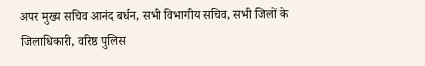अपर मुख्य सचिव आनंद बर्धन, सभी विभागीय सचिव, सभी जिलों के जिलाधिकारी, वरिष्ठ पुलिस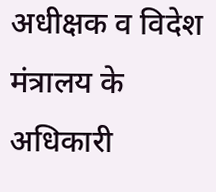अधीक्षक व विदेश मंत्रालय के अधिकारी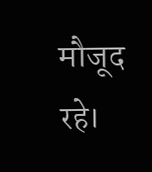मौजूद रहे।